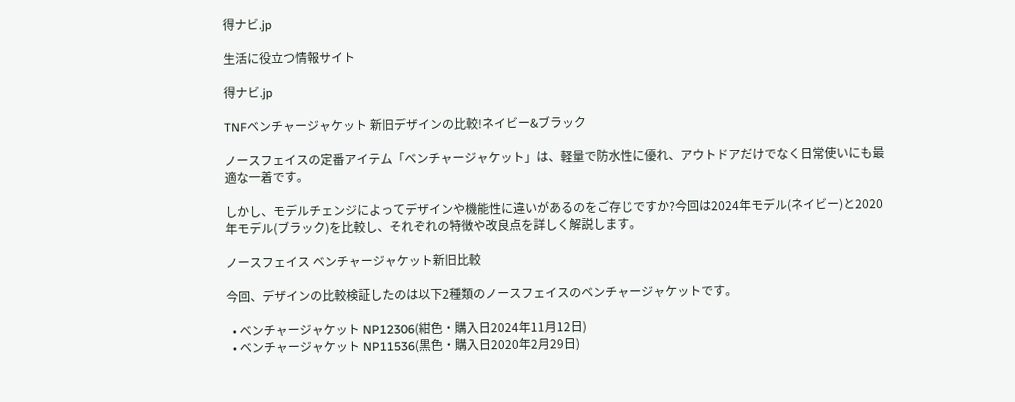得ナビ.jp

生活に役立つ情報サイト

得ナビ.jp

TNFベンチャージャケット 新旧デザインの比較!ネイビー&ブラック

ノースフェイスの定番アイテム「ベンチャージャケット」は、軽量で防水性に優れ、アウトドアだけでなく日常使いにも最適な一着です。

しかし、モデルチェンジによってデザインや機能性に違いがあるのをご存じですか?今回は2024年モデル(ネイビー)と2020年モデル(ブラック)を比較し、それぞれの特徴や改良点を詳しく解説します。

ノースフェイス ベンチャージャケット新旧比較

今回、デザインの比較検証したのは以下2種類のノースフェイスのベンチャージャケットです。

  • ベンチャージャケット NP12306(紺色・購入日2024年11月12日)
  • ベンチャージャケット NP11536(黒色・購入日2020年2月29日)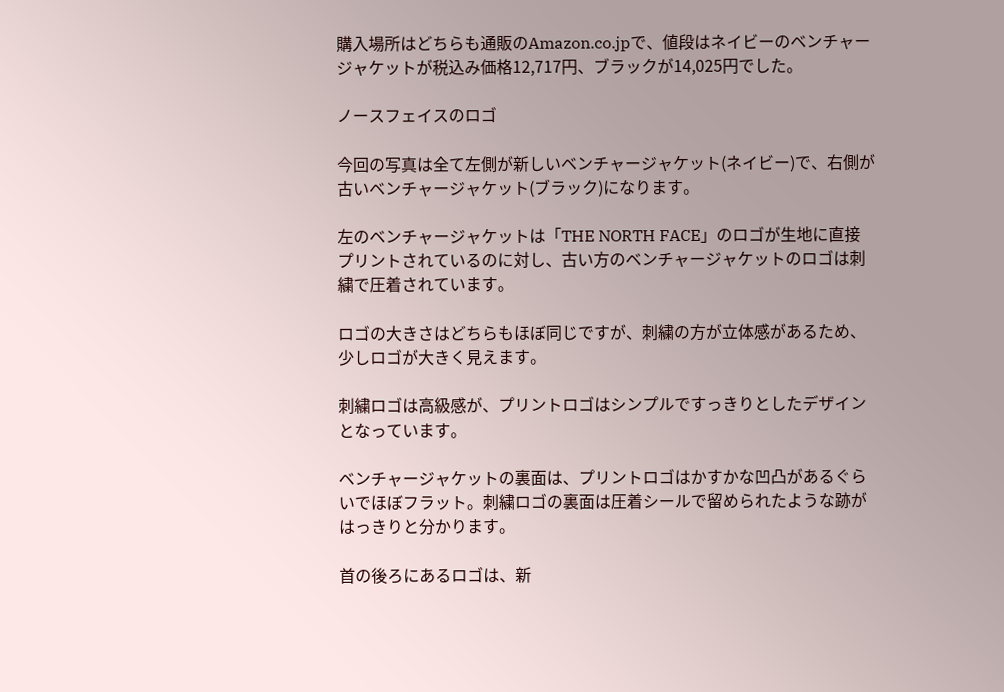購入場所はどちらも通販のAmazon.co.jpで、値段はネイビーのベンチャージャケットが税込み価格12,717円、ブラックが14,025円でした。

ノースフェイスのロゴ

今回の写真は全て左側が新しいベンチャージャケット(ネイビー)で、右側が古いベンチャージャケット(ブラック)になります。

左のベンチャージャケットは「THE NORTH FACE」のロゴが生地に直接プリントされているのに対し、古い方のベンチャージャケットのロゴは刺繍で圧着されています。

ロゴの大きさはどちらもほぼ同じですが、刺繍の方が立体感があるため、少しロゴが大きく見えます。

刺繍ロゴは高級感が、プリントロゴはシンプルですっきりとしたデザインとなっています。

ベンチャージャケットの裏面は、プリントロゴはかすかな凹凸があるぐらいでほぼフラット。刺繍ロゴの裏面は圧着シールで留められたような跡がはっきりと分かります。

首の後ろにあるロゴは、新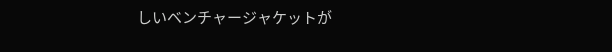しいベンチャージャケットが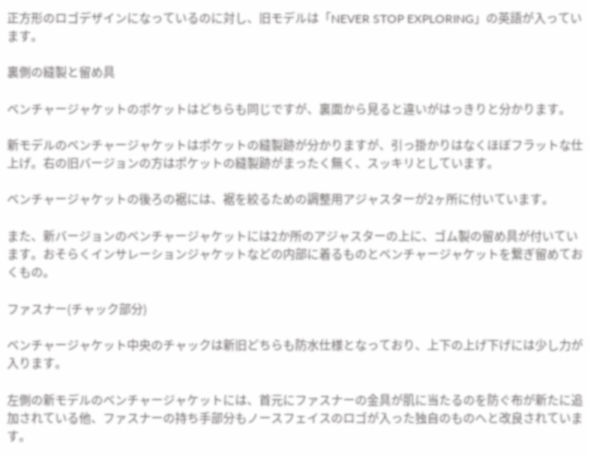正方形のロゴデザインになっているのに対し、旧モデルは「NEVER STOP EXPLORING」の英語が入っています。

裏側の縫製と留め具

ベンチャージャケットのポケットはどちらも同じですが、裏面から見ると違いがはっきりと分かります。

新モデルのベンチャージャケットはポケットの縫製跡が分かりますが、引っ掛かりはなくほぼフラットな仕上げ。右の旧バージョンの方はポケットの縫製跡がまったく無く、スッキリとしています。

ベンチャージャケットの後ろの裾には、裾を絞るための調整用アジャスターが2ヶ所に付いています。

また、新バージョンのベンチャージャケットには2か所のアジャスターの上に、ゴム製の留め具が付いています。おそらくインサレーションジャケットなどの内部に着るものとベンチャージャケットを繋ぎ留めておくもの。

ファスナー(チャック部分)

ベンチャージャケット中央のチャックは新旧どちらも防水仕様となっており、上下の上げ下げには少し力が入ります。

左側の新モデルのベンチャージャケットには、首元にファスナーの金具が肌に当たるのを防ぐ布が新たに追加されている他、ファスナーの持ち手部分もノースフェイスのロゴが入った独自のものへと改良されています。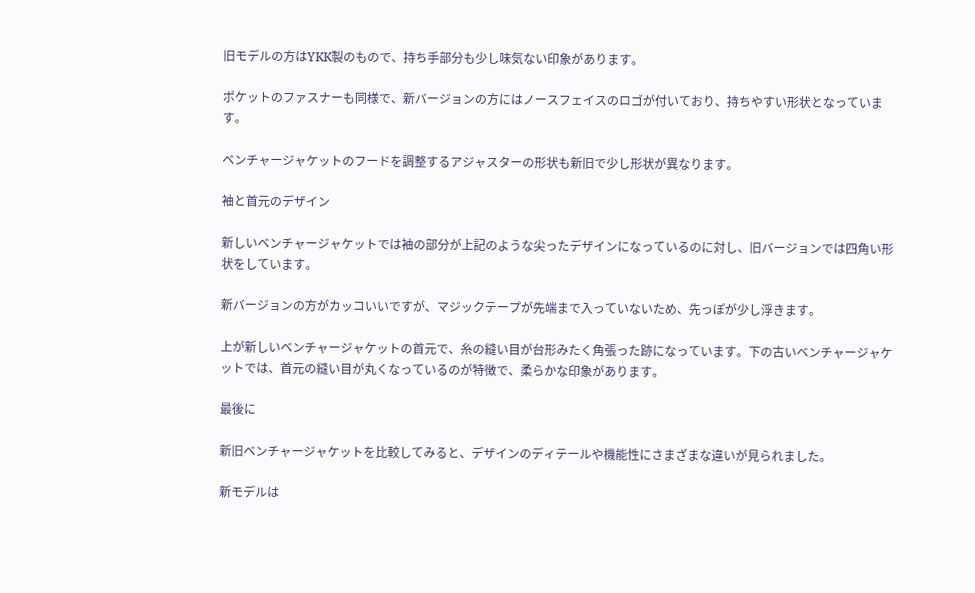旧モデルの方はYKK製のもので、持ち手部分も少し味気ない印象があります。

ポケットのファスナーも同様で、新バージョンの方にはノースフェイスのロゴが付いており、持ちやすい形状となっています。

ベンチャージャケットのフードを調整するアジャスターの形状も新旧で少し形状が異なります。

袖と首元のデザイン

新しいベンチャージャケットでは袖の部分が上記のような尖ったデザインになっているのに対し、旧バージョンでは四角い形状をしています。

新バージョンの方がカッコいいですが、マジックテープが先端まで入っていないため、先っぽが少し浮きます。

上が新しいベンチャージャケットの首元で、糸の縫い目が台形みたく角張った跡になっています。下の古いベンチャージャケットでは、首元の縫い目が丸くなっているのが特徴で、柔らかな印象があります。

最後に

新旧ベンチャージャケットを比較してみると、デザインのディテールや機能性にさまざまな違いが見られました。

新モデルは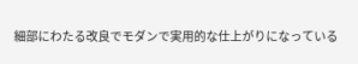細部にわたる改良でモダンで実用的な仕上がりになっている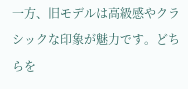一方、旧モデルは高級感やクラシックな印象が魅力です。どちらを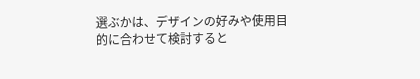選ぶかは、デザインの好みや使用目的に合わせて検討すると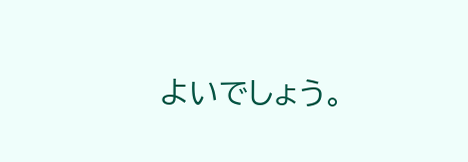よいでしょう。